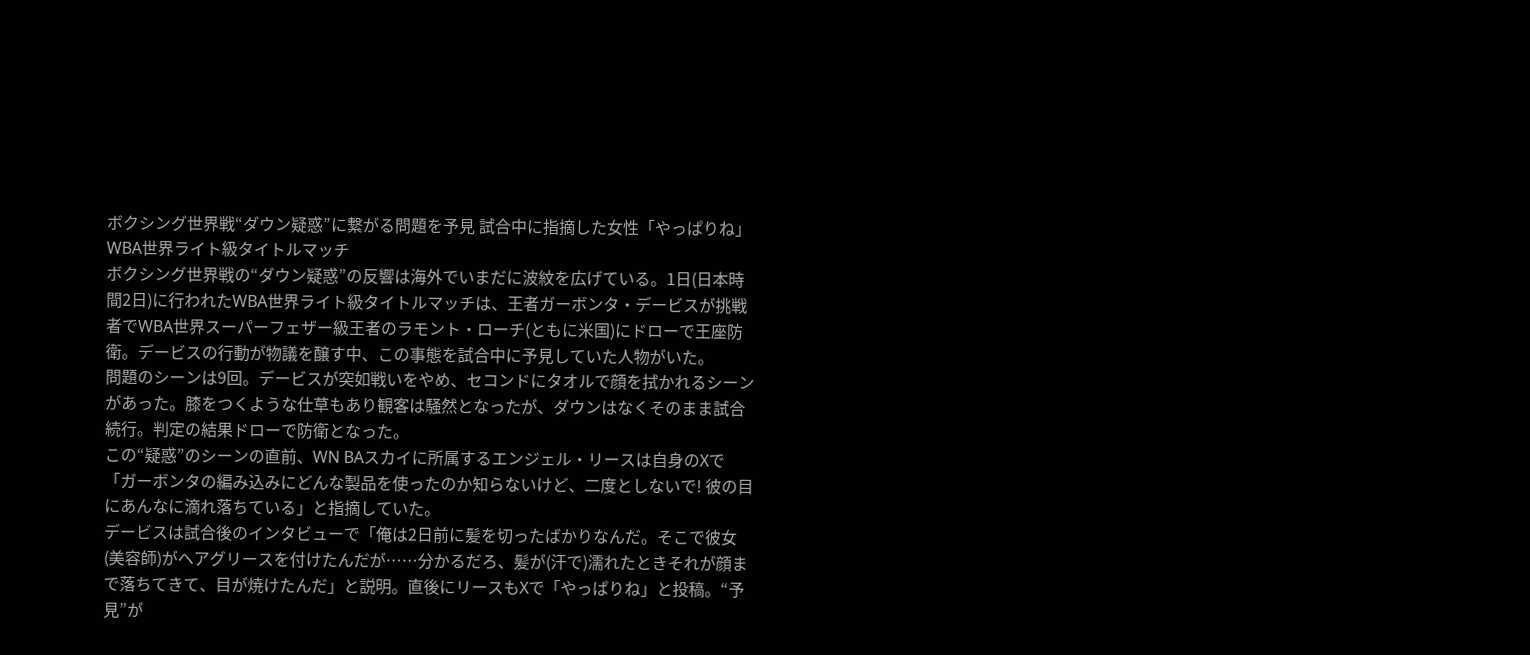ボクシング世界戦“ダウン疑惑”に繋がる問題を予見 試合中に指摘した女性「やっぱりね」
WBA世界ライト級タイトルマッチ
ボクシング世界戦の“ダウン疑惑”の反響は海外でいまだに波紋を広げている。1日(日本時間2日)に行われたWBA世界ライト級タイトルマッチは、王者ガーボンタ・デービスが挑戦者でWBA世界スーパーフェザー級王者のラモント・ローチ(ともに米国)にドローで王座防衛。デービスの行動が物議を醸す中、この事態を試合中に予見していた人物がいた。
問題のシーンは9回。デービスが突如戦いをやめ、セコンドにタオルで顔を拭かれるシーンがあった。膝をつくような仕草もあり観客は騒然となったが、ダウンはなくそのまま試合続行。判定の結果ドローで防衛となった。
この“疑惑”のシーンの直前、WN BAスカイに所属するエンジェル・リースは自身のXで「ガーボンタの編み込みにどんな製品を使ったのか知らないけど、二度としないで! 彼の目にあんなに滴れ落ちている」と指摘していた。
デービスは試合後のインタビューで「俺は2日前に髪を切ったばかりなんだ。そこで彼女(美容師)がヘアグリースを付けたんだが……分かるだろ、髪が(汗で)濡れたときそれが顔まで落ちてきて、目が焼けたんだ」と説明。直後にリースもXで「やっぱりね」と投稿。“予見”が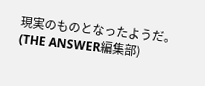現実のものとなったようだ。
(THE ANSWER編集部)